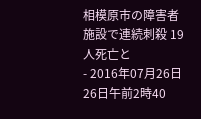相模原市の障害者施設で連続刺殺 19人死亡と
- 2016年07月26日
26日午前2時40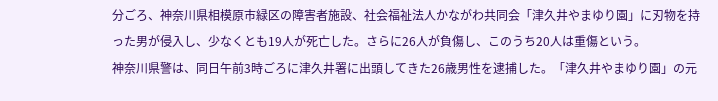分ごろ、神奈川県相模原市緑区の障害者施設、社会福祉法人かながわ共同会「津久井やまゆり園」に刃物を持った男が侵入し、少なくとも19人が死亡した。さらに26人が負傷し、このうち20人は重傷という。
神奈川県警は、同日午前3時ごろに津久井署に出頭してきた26歳男性を逮捕した。「津久井やまゆり園」の元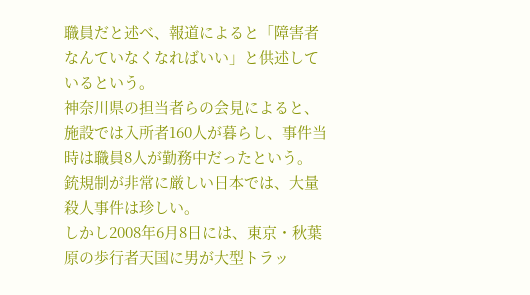職員だと述べ、報道によると「障害者なんていなくなればいい」と供述しているという。
神奈川県の担当者らの会見によると、施設では入所者160人が暮らし、事件当時は職員8人が勤務中だったという。
銃規制が非常に厳しい日本では、大量殺人事件は珍しい。
しかし2008年6月8日には、東京・秋葉原の歩行者天国に男が大型トラッ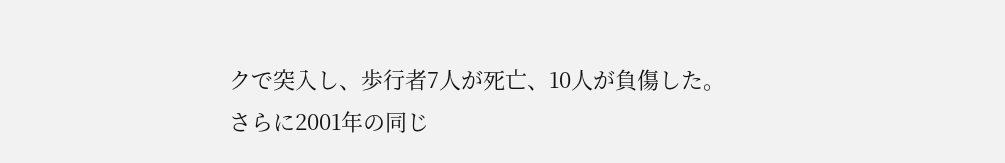クで突入し、歩行者7人が死亡、10人が負傷した。
さらに2001年の同じ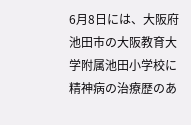6月8日には、大阪府池田市の大阪教育大学附属池田小学校に精神病の治療歴のあ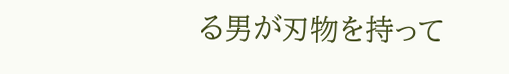る男が刃物を持って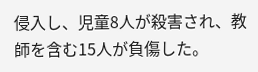侵入し、児童8人が殺害され、教師を含む15人が負傷した。